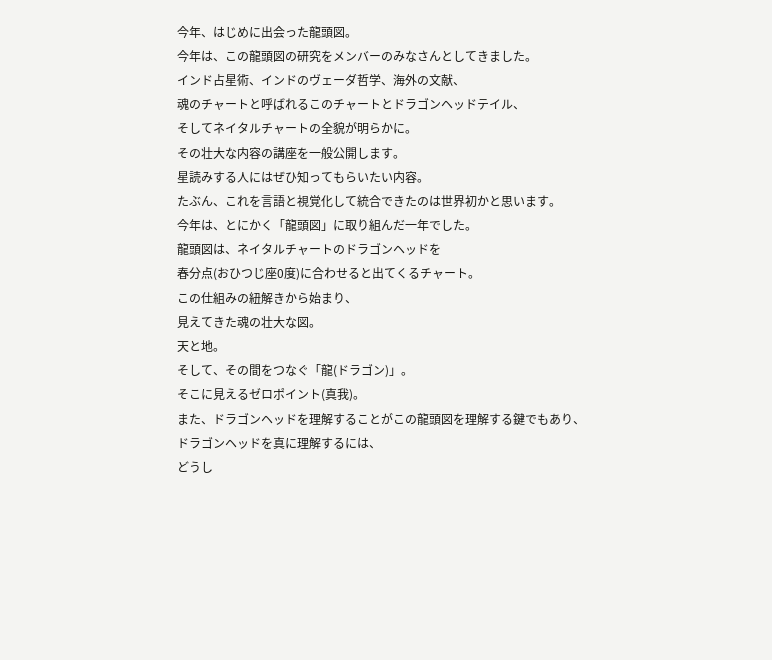今年、はじめに出会った龍頭図。
今年は、この龍頭図の研究をメンバーのみなさんとしてきました。
インド占星術、インドのヴェーダ哲学、海外の文献、
魂のチャートと呼ばれるこのチャートとドラゴンヘッドテイル、
そしてネイタルチャートの全貌が明らかに。
その壮大な内容の講座を一般公開します。
星読みする人にはぜひ知ってもらいたい内容。
たぶん、これを言語と視覚化して統合できたのは世界初かと思います。
今年は、とにかく「龍頭図」に取り組んだ一年でした。
龍頭図は、ネイタルチャートのドラゴンヘッドを
春分点(おひつじ座0度)に合わせると出てくるチャート。
この仕組みの紐解きから始まり、
見えてきた魂の壮大な図。
天と地。
そして、その間をつなぐ「龍(ドラゴン)」。
そこに見えるゼロポイント(真我)。
また、ドラゴンヘッドを理解することがこの龍頭図を理解する鍵でもあり、
ドラゴンヘッドを真に理解するには、
どうし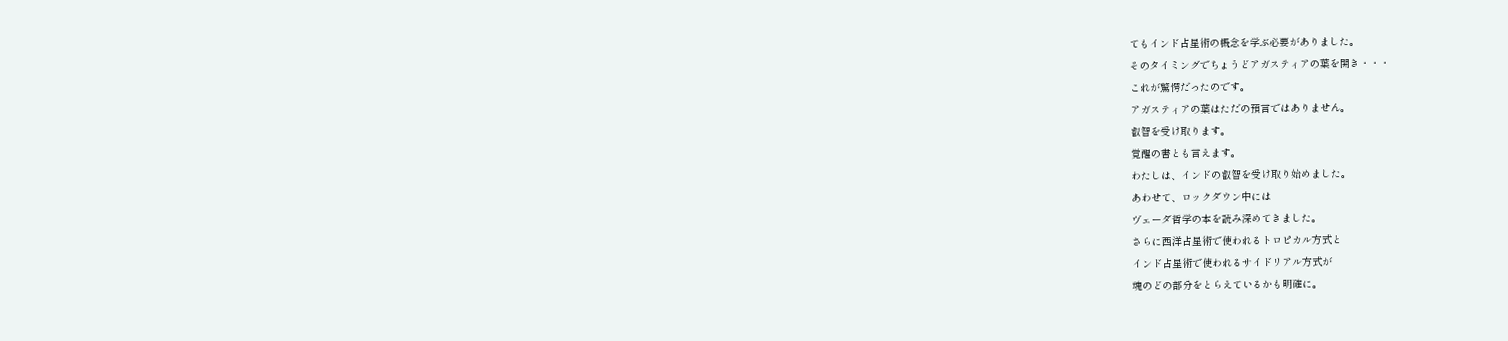てもインド占星術の概念を学ぶ必要がありました。
そのタイミングでちょうどアガスティアの葉を開き・・・
これが驚愕だったのです。
アガスティアの葉はただの預言ではありません。
叡智を受け取ります。
覚醒の書とも言えます。
わたしは、インドの叡智を受け取り始めました。
あわせて、ロックダウン中には
ヴェーダ哲学の本を読み深めてきました。
さらに西洋占星術で使われるトロピカル方式と
インド占星術で使われるサイドリアル方式が
魂のどの部分をとらえているかも明確に。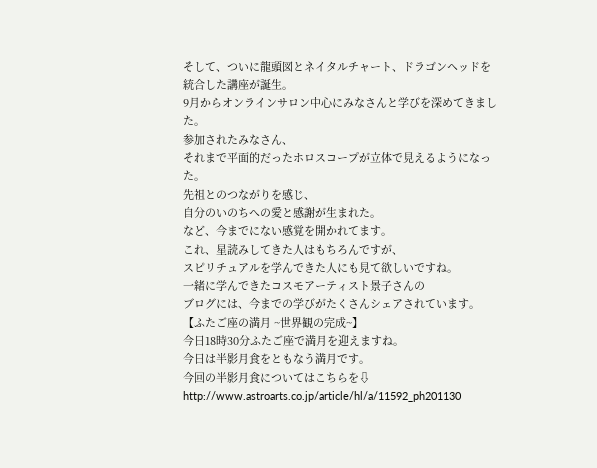そして、ついに龍頭図とネイタルチャート、ドラゴンヘッドを
統合した講座が誕生。
9月からオンラインサロン中心にみなさんと学びを深めてきました。
参加されたみなさん、
それまで平面的だったホロスコープが立体で見えるようになった。
先祖とのつながりを感じ、
自分のいのちへの愛と感謝が生まれた。
など、今までにない感覚を開かれてます。
これ、星読みしてきた人はもちろんですが、
スピリチュアルを学んできた人にも見て欲しいですね。
一緒に学んできたコスモアーティスト景子さんの
ブログには、今までの学びがたくさんシェアされています。
【ふたご座の満月 ~世界観の完成~】
今日18時30分ふたご座で満月を迎えますね。
今日は半影月食をともなう満月です。
今回の半影月食についてはこちらを⇩
http://www.astroarts.co.jp/article/hl/a/11592_ph201130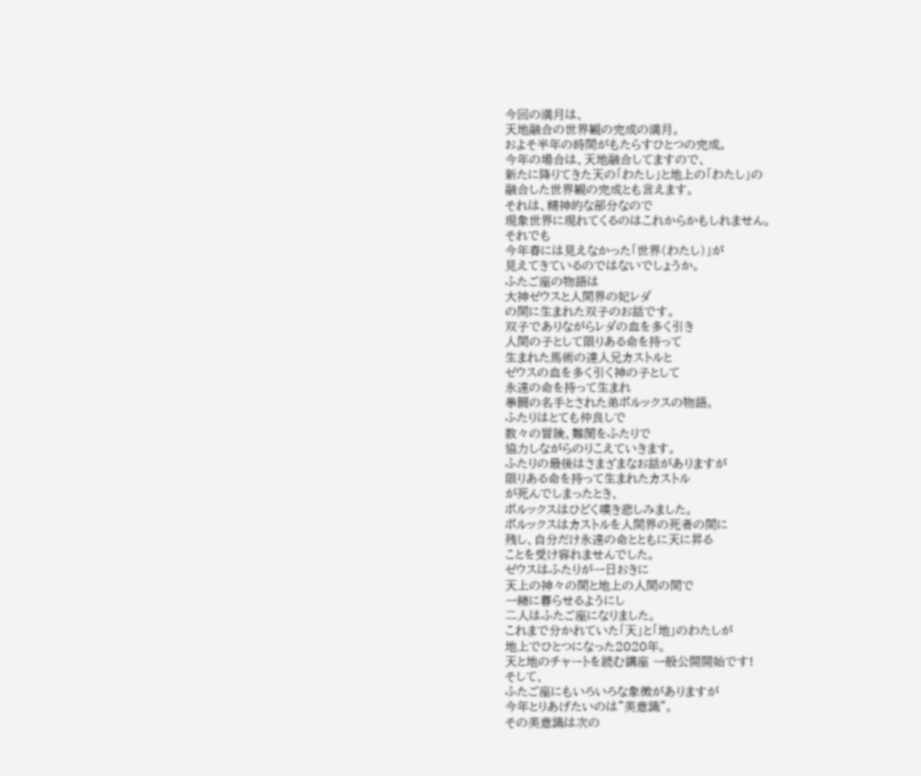今回の満月は、
天地融合の世界観の完成の満月。
およそ半年の時間がもたらすひとつの完成。
今年の場合は、天地融合してますので、
新たに降りてきた天の「わたし」と地上の「わたし」の
融合した世界観の完成とも言えます。
それは、精神的な部分なので
現象世界に現れてくるのはこれからかもしれません。
それでも
今年春には見えなかった「世界(わたし)」が
見えてきているのではないでしょうか。
ふたご座の物語は
大神ゼウスと人間界の妃レダ
の間に生まれた双子のお話です。
双子でありながらレダの血を多く引き
人間の子として限りある命を持って
生まれた馬術の達人兄カストルと
ゼウスの血を多く引く神の子として
永遠の命を持って生まれ
拳闘の名手とされた弟ポルックスの物語。
ふたりはとても仲良しで
数々の冒険、難関をふたりで
協力しながらのりこえていきます。
ふたりの最後はさまざまなお話がありますが
限りある命を持って生まれたカストル
が死んでしまったとき、
ポルックスはひどく嘆き悲しみました。
ポルックスはカストルを人間界の死者の間に
残し、自分だけ永遠の命とともに天に昇る
ことを受け容れませんでした。
ゼウスはふたりが一日おきに
天上の神々の間と地上の人間の間で
一緒に暮らせるようにし
二人はふたご座になりました。
これまで分かれていた「天」と「地」のわたしが
地上でひとつになった2020年。
天と地のチャートを読む講座 一般公開開始です!
そして、
ふたご座にもいろいろな象徴がありますが
今年とりあげたいのは”美意識”。
その美意識は次の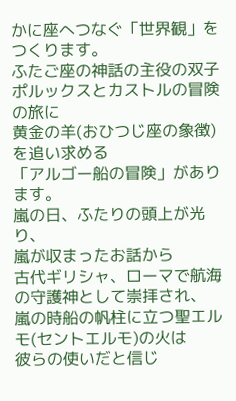かに座へつなぐ「世界観」をつくります。
ふたご座の神話の主役の双子
ポルックスとカストルの冒険の旅に
黄金の羊(おひつじ座の象徴)を追い求める
「アルゴー船の冒険」があります。
嵐の日、ふたりの頭上が光り、
嵐が収まったお話から
古代ギリシャ、ローマで航海の守護神として崇拝され、
嵐の時船の帆柱に立つ聖エルモ(セントエルモ)の火は
彼らの使いだと信じ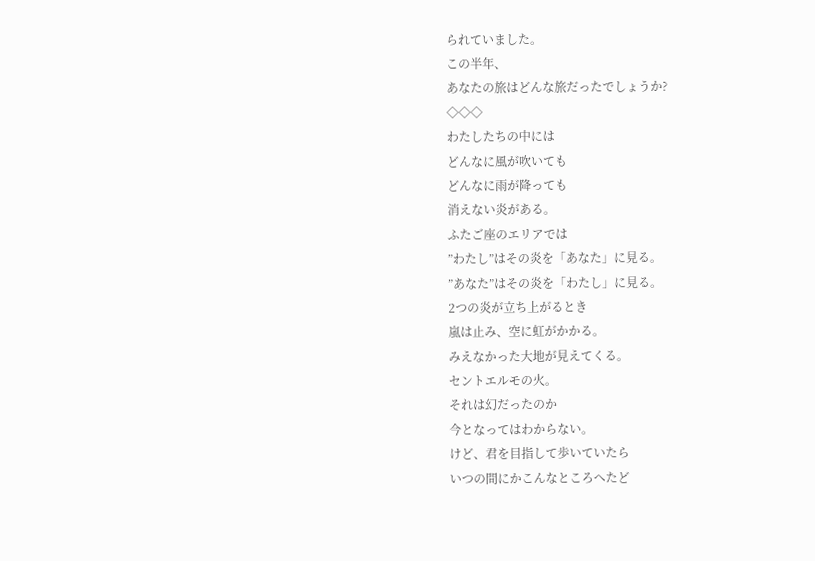られていました。
この半年、
あなたの旅はどんな旅だったでしょうか?
◇◇◇
わたしたちの中には
どんなに風が吹いても
どんなに雨が降っても
消えない炎がある。
ふたご座のエリアでは
”わたし”はその炎を「あなた」に見る。
”あなた”はその炎を「わたし」に見る。
2つの炎が立ち上がるとき
嵐は止み、空に虹がかかる。
みえなかった大地が見えてくる。
セントエルモの火。
それは幻だったのか
今となってはわからない。
けど、君を目指して歩いていたら
いつの間にかこんなところへたど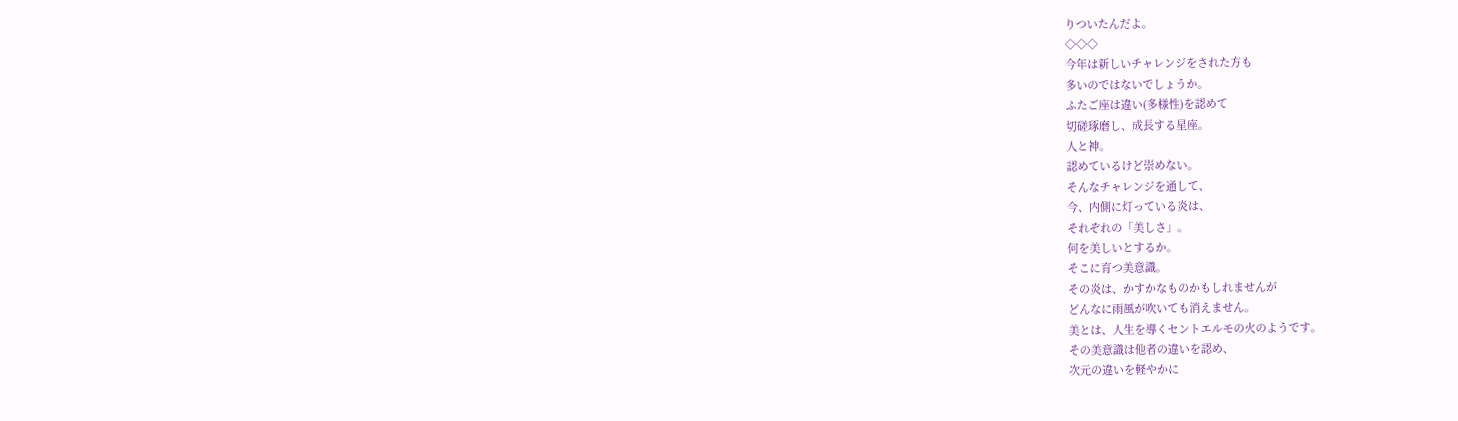りついたんだよ。
◇◇◇
今年は新しいチャレンジをされた方も
多いのではないでしょうか。
ふたご座は違い(多様性)を認めて
切磋琢磨し、成長する星座。
人と神。
認めているけど崇めない。
そんなチャレンジを通して、
今、内側に灯っている炎は、
それぞれの「美しさ」。
何を美しいとするか。
そこに育つ美意識。
その炎は、かすかなものかもしれませんが
どんなに雨風が吹いても消えません。
美とは、人生を導くセントエルモの火のようです。
その美意識は他者の違いを認め、
次元の違いを軽やかに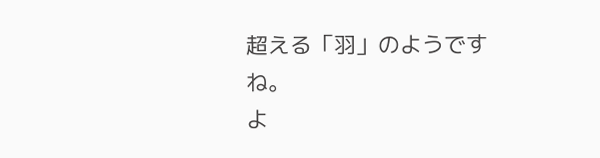超える「羽」のようですね。
よ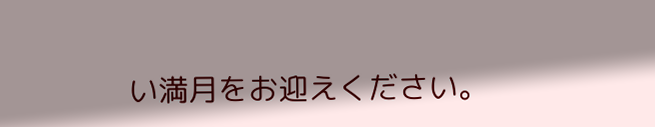い満月をお迎えください。